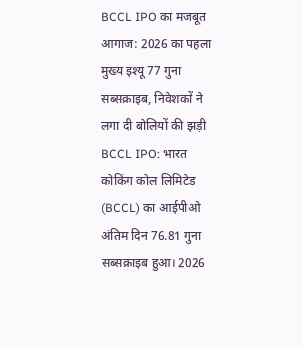BCCL IPO का मजबूत आगाज: 2026 का पहला मुख्य इश्यू 77 गुना सब्सक्राइब, निवेशकों ने लगा दी बोलियों की झड़ी
BCCL IPO: भारत कोकिंग कोल लिमिटेड (BCCL) का आईपीओ अंतिम दिन 76.81 गुना सब्सक्राइब हुआ। 2026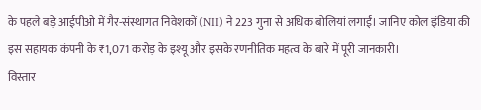के पहले बड़े आईपीओ में गैर-संस्थागत निवेशकों (NII) ने 223 गुना से अधिक बोलियां लगाईं। जानिए कोल इंडिया की इस सहायक कंपनी के ₹1,071 करोड़ के इश्यू और इसके रणनीतिक महत्व के बारे में पूरी जानकारी।
विस्तार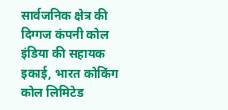सार्वजनिक क्षेत्र की दिग्गज कंपनी कोल इंडिया की सहायक इकाई, भारत कोकिंग कोल लिमिटेड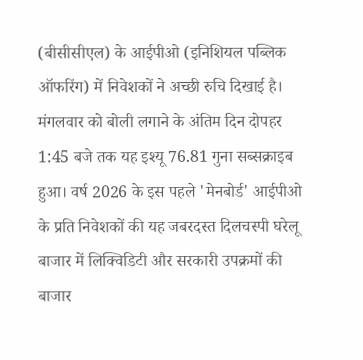(बीसीसीएल) के आईपीओ (इनिशियल पब्लिक ऑफरिंग) में निवेशकों ने अच्छी रुचि दिखाई है। मंगलवार को बोली लगाने के अंतिम दिन दोपहर 1:45 बजे तक यह इश्यू 76.81 गुना सब्सक्राइब हुआ। वर्ष 2026 के इस पहले 'मेनबोर्ड' आईपीओ के प्रति निवेशकों की यह जबरदस्त दिलचस्पी घरेलू बाजार में लिक्विडिटी और सरकारी उपक्रमों की बाजार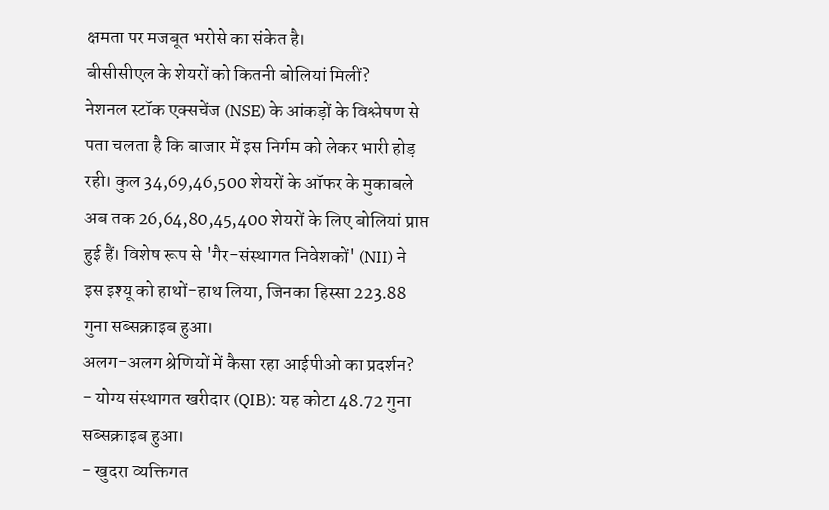क्षमता पर मजबूत भरोसे का संकेत है।
बीसीसीएल के शेयरों को कितनी बोलियां मिलीं?
नेशनल स्टॉक एक्सचेंज (NSE) के आंकड़ों के विश्लेषण से पता चलता है कि बाजार में इस निर्गम को लेकर भारी होड़ रही। कुल 34,69,46,500 शेयरों के ऑफर के मुकाबले अब तक 26,64,80,45,400 शेयरों के लिए बोलियां प्राप्त हुई हैं। विशेष रूप से 'गैर-संस्थागत निवेशकों' (NII) ने इस इश्यू को हाथों-हाथ लिया, जिनका हिस्सा 223.88 गुना सब्सक्राइब हुआ।
अलग-अलग श्रेणियों में कैसा रहा आईपीओ का प्रदर्शन?
- योग्य संस्थागत खरीदार (QIB): यह कोटा 48.72 गुना सब्सक्राइब हुआ।
- खुदरा व्यक्तिगत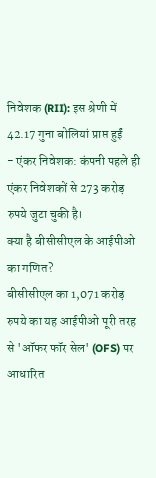निवेशक (RII): इस श्रेणी में 42.17 गुना बोलियां प्राप्त हुईं
- एंकर निवेशक: कंपनी पहले ही एंकर निवेशकों से 273 करोड़ रुपये जुटा चुकी है।
क्या है बीसीसीएल के आईपीओ का गणित?
बीसीसीएल का 1,071 करोड़ रुपये का यह आईपीओ पूरी तरह से 'ऑफर फॉर सेल' (OFS) पर आधारित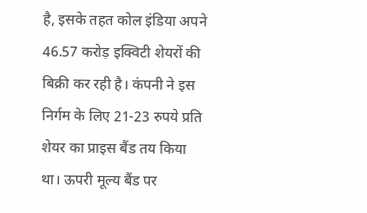है, इसके तहत कोल इंडिया अपने 46.57 करोड़ इक्विटी शेयरों की बिक्री कर रही है। कंपनी ने इस निर्गम के लिए 21-23 रुपये प्रति शेयर का प्राइस बैंड तय किया था। ऊपरी मूल्य बैंड पर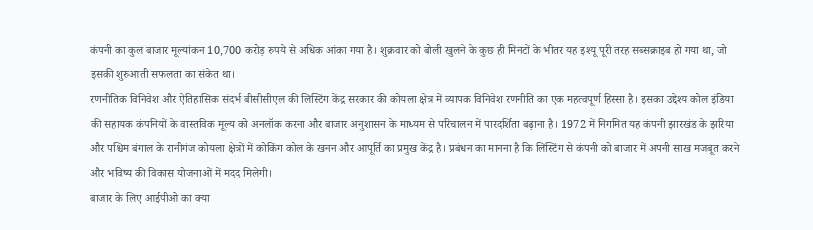कंपनी का कुल बाजार मूल्यांकन 10,700 करोड़ रुपये से अधिक आंका गया है। शुक्रवार को बोली खुलने के कुछ ही मिनटों के भीतर यह इश्यू पूरी तरह सब्सक्राइब हो गया था, जो इसकी शुरुआती सफलता का संकेत था।
रणनीतिक विनिवेश और ऐतिहासिक संदर्भ बीसीसीएल की लिस्टिंग केंद्र सरकार की कोयला क्षेत्र में व्यापक विनिवेश रणनीति का एक महत्वपूर्ण हिस्सा है। इसका उद्देश्य कोल इंडिया की सहायक कंपनियों के वास्तविक मूल्य को अनलॉक करना और बाजार अनुशासन के माध्यम से परिचालन में पारदर्शिता बढ़ाना है। 1972 में निगमित यह कंपनी झारखंड के झरिया और पश्चिम बंगाल के रानीगंज कोयला क्षेत्रों में कोकिंग कोल के खनन और आपूर्ति का प्रमुख केंद्र है। प्रबंधन का मानना है कि लिस्टिंग से कंपनी को बाजार में अपनी साख मजबूत करने और भविष्य की विकास योजनाओं में मदद मिलेगी।
बाजार के लिए आईपीओ का क्या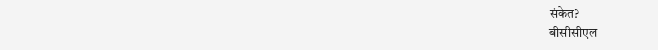संकेत?
बीसीसीएल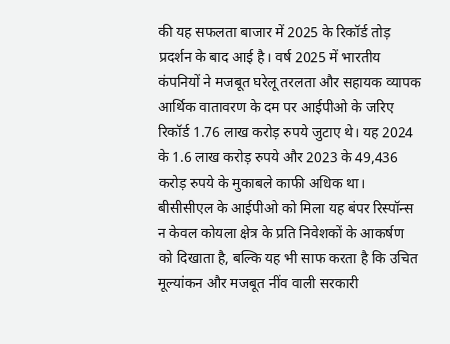की यह सफलता बाजार में 2025 के रिकॉर्ड तोड़ प्रदर्शन के बाद आई है। वर्ष 2025 में भारतीय कंपनियों ने मजबूत घरेलू तरलता और सहायक व्यापक आर्थिक वातावरण के दम पर आईपीओ के जरिए रिकॉर्ड 1.76 लाख करोड़ रुपये जुटाए थे। यह 2024 के 1.6 लाख करोड़ रुपये और 2023 के 49,436 करोड़ रुपये के मुकाबले काफी अधिक था। बीसीसीएल के आईपीओ को मिला यह बंपर रिस्पॉन्स न केवल कोयला क्षेत्र के प्रति निवेशकों के आकर्षण को दिखाता है, बल्कि यह भी साफ करता है कि उचित मूल्यांकन और मजबूत नींव वाली सरकारी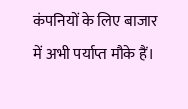कंपनियों के लिए बाजार में अभी पर्याप्त मौके हैं।